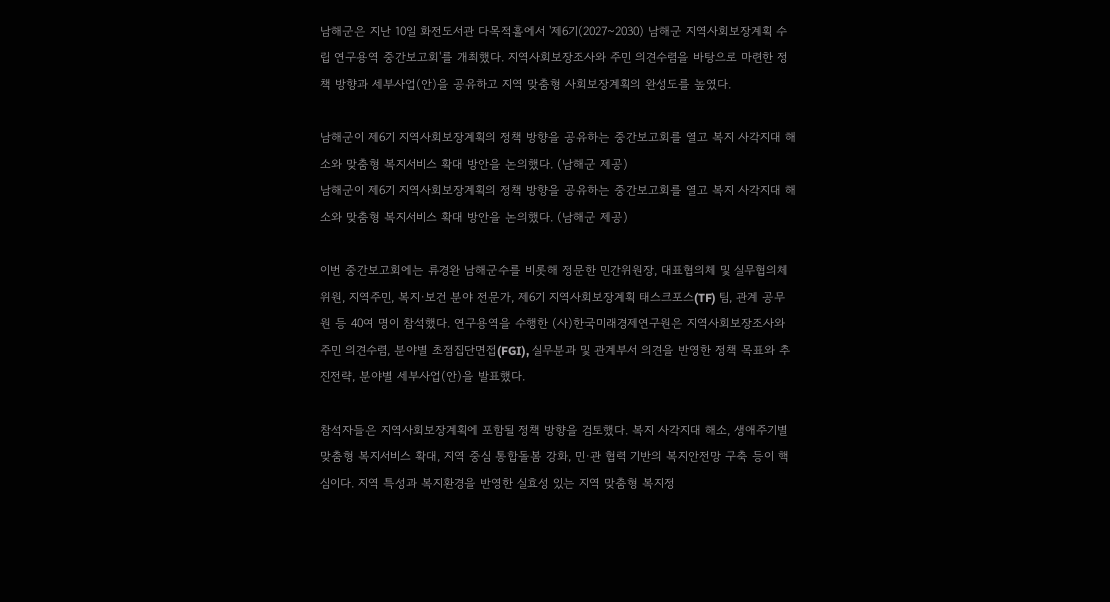남해군은 지난 10일 화전도서관 다목적홀에서 '제6기(2027~2030) 남해군 지역사회보장계획 수립 연구용역 중간보고회'를 개최했다. 지역사회보장조사와 주민 의견수렴을 바탕으로 마련한 정책 방향과 세부사업(안)을 공유하고 지역 맞춤형 사회보장계획의 완성도를 높였다.

남해군이 제6기 지역사회보장계획의 정책 방향을 공유하는 중간보고회를 열고 복지 사각지대 해소와 맞춤형 복지서비스 확대 방안을 논의했다. (남해군 제공)
남해군이 제6기 지역사회보장계획의 정책 방향을 공유하는 중간보고회를 열고 복지 사각지대 해소와 맞춤형 복지서비스 확대 방안을 논의했다. (남해군 제공)

이번 중간보고회에는 류경완 남해군수를 비롯해 정문한 민간위원장, 대표협의체 및 실무협의체 위원, 지역주민, 복지·보건 분야 전문가, 제6기 지역사회보장계획 태스크포스(TF) 팀, 관계 공무원 등 40여 명이 참석했다. 연구용역을 수행한 (사)한국미래경제연구원은 지역사회보장조사와 주민 의견수렴, 분야별 초점집단면접(FGI), 실무분과 및 관계부서 의견을 반영한 정책 목표와 추진전략, 분야별 세부사업(안)을 발표했다.

참석자들은 지역사회보장계획에 포함될 정책 방향을 검토했다. 복지 사각지대 해소, 생애주기별 맞춤형 복지서비스 확대, 지역 중심 통합돌봄 강화, 민·관 협력 기반의 복지안전망 구축 등이 핵심이다. 지역 특성과 복지환경을 반영한 실효성 있는 지역 맞춤형 복지정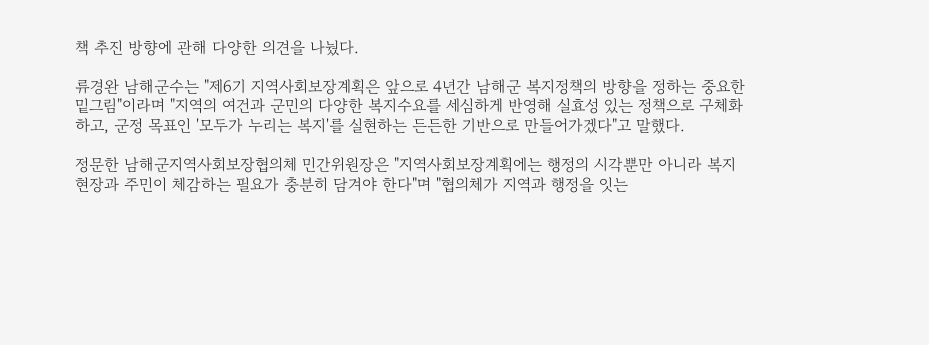책 추진 방향에 관해 다양한 의견을 나눴다.

류경완 남해군수는 "제6기 지역사회보장계획은 앞으로 4년간 남해군 복지정책의 방향을 정하는 중요한 밑그림"이라며 "지역의 여건과 군민의 다양한 복지수요를 세심하게 반영해 실효성 있는 정책으로 구체화하고, 군정 목표인 '모두가 누리는 복지'를 실현하는 든든한 기반으로 만들어가겠다"고 말했다.

정문한 남해군지역사회보장협의체 민간위원장은 "지역사회보장계획에는 행정의 시각뿐만 아니라 복지현장과 주민이 체감하는 필요가 충분히 담겨야 한다"며 "협의체가 지역과 행정을 잇는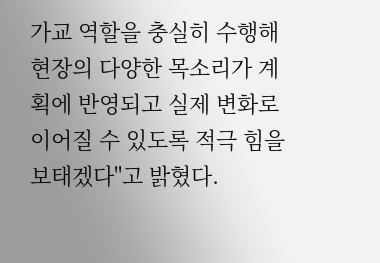가교 역할을 충실히 수행해 현장의 다양한 목소리가 계획에 반영되고 실제 변화로 이어질 수 있도록 적극 힘을 보태겠다"고 밝혔다.